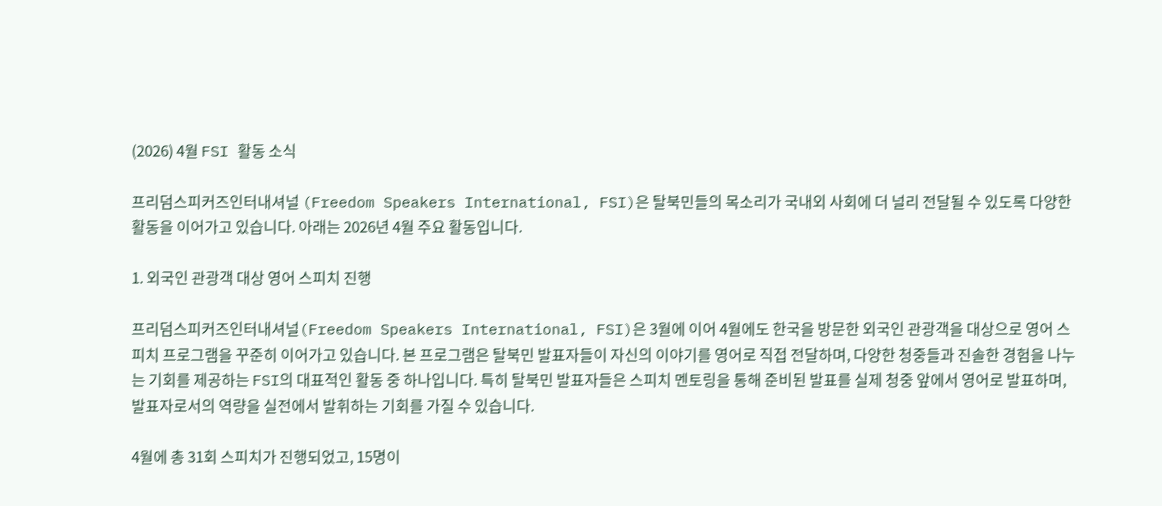(2026) 4월 FSI 활동 소식

프리덤스피커즈인터내셔널 (Freedom Speakers International, FSI)은 탈북민들의 목소리가 국내외 사회에 더 널리 전달될 수 있도록 다양한 활동을 이어가고 있습니다. 아래는 2026년 4월 주요 활동입니다.

1. 외국인 관광객 대상 영어 스피치 진행

프리덤스피커즈인터내셔널(Freedom Speakers International, FSI)은 3월에 이어 4월에도 한국을 방문한 외국인 관광객을 대상으로 영어 스피치 프로그램을 꾸준히 이어가고 있습니다. 본 프로그램은 탈북민 발표자들이 자신의 이야기를 영어로 직접 전달하며, 다양한 청중들과 진솔한 경험을 나누는 기회를 제공하는 FSI의 대표적인 활동 중 하나입니다. 특히 탈북민 발표자들은 스피치 멘토링을 통해 준비된 발표를 실제 청중 앞에서 영어로 발표하며, 발표자로서의 역량을 실전에서 발휘하는 기회를 가질 수 있습니다.

4월에 총 31회 스피치가 진행되었고, 15명이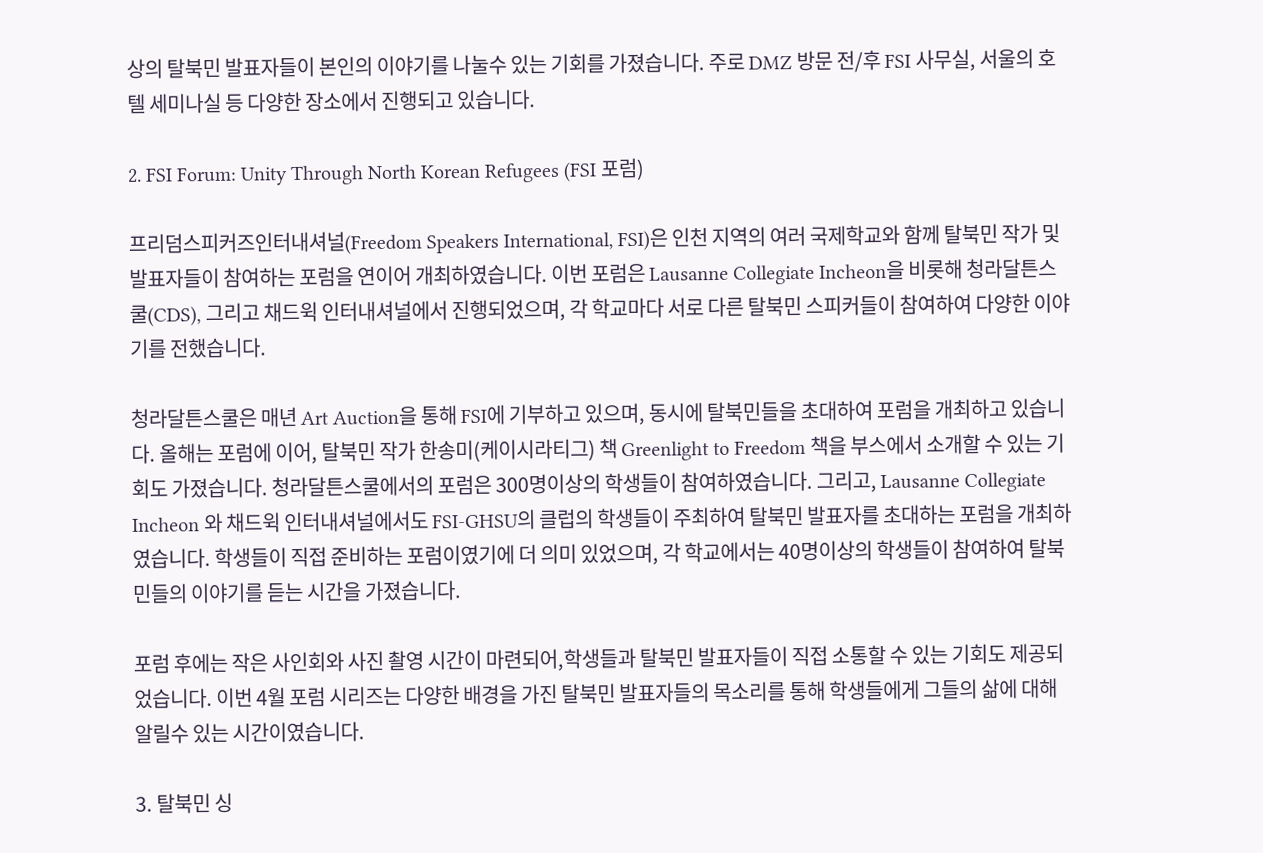상의 탈북민 발표자들이 본인의 이야기를 나눌수 있는 기회를 가졌습니다. 주로 DMZ 방문 전/후 FSI 사무실, 서울의 호텔 세미나실 등 다양한 장소에서 진행되고 있습니다.

2. FSI Forum: Unity Through North Korean Refugees (FSI 포럼)

프리덤스피커즈인터내셔널(Freedom Speakers International, FSI)은 인천 지역의 여러 국제학교와 함께 탈북민 작가 및 발표자들이 참여하는 포럼을 연이어 개최하였습니다. 이번 포럼은 Lausanne Collegiate Incheon을 비롯해 청라달튼스쿨(CDS), 그리고 채드윅 인터내셔널에서 진행되었으며, 각 학교마다 서로 다른 탈북민 스피커들이 참여하여 다양한 이야기를 전했습니다.

청라달튼스쿨은 매년 Art Auction을 통해 FSI에 기부하고 있으며, 동시에 탈북민들을 초대하여 포럼을 개최하고 있습니다. 올해는 포럼에 이어, 탈북민 작가 한송미(케이시라티그) 책 Greenlight to Freedom 책을 부스에서 소개할 수 있는 기회도 가졌습니다. 청라달튼스쿨에서의 포럼은 300명이상의 학생들이 참여하였습니다. 그리고, Lausanne Collegiate Incheon 와 채드윅 인터내셔널에서도 FSI-GHSU의 클럽의 학생들이 주최하여 탈북민 발표자를 초대하는 포럼을 개최하였습니다. 학생들이 직접 준비하는 포럼이였기에 더 의미 있었으며, 각 학교에서는 40명이상의 학생들이 참여하여 탈북민들의 이야기를 듣는 시간을 가졌습니다.

포럼 후에는 작은 사인회와 사진 촬영 시간이 마련되어,학생들과 탈북민 발표자들이 직접 소통할 수 있는 기회도 제공되었습니다. 이번 4월 포럼 시리즈는 다양한 배경을 가진 탈북민 발표자들의 목소리를 통해 학생들에게 그들의 삶에 대해 알릴수 있는 시간이였습니다.

3. 탈북민 싱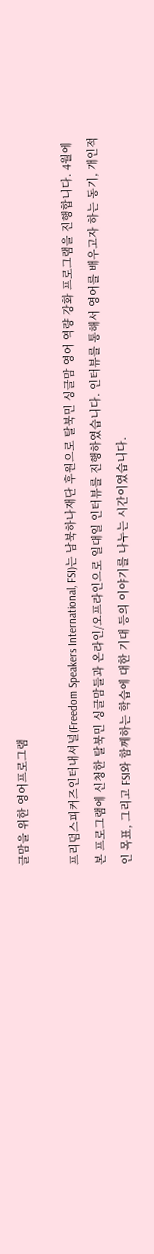글맘을 위한 영어프로그램

프리덤스피커즈인터내셔널(Freedom Speakers International, FSI)는 남북하나재단 후원으로 탈북민 싱글맘 영어 역량 강화 프로그램을 진행합니다. 4월에 본 프로그램에 신청한 탈북민 싱글맘들과 온라인/오프라인으로 일대일 인터뷰를 진행하였습니다. 인터뷰를 통해서 영어를 배우고자 하는 동기, 개인적인 목표, 그리고 FSI와 함께하는 학습에 대한 기대 등의 이야기를 나누는 시간이였습니다.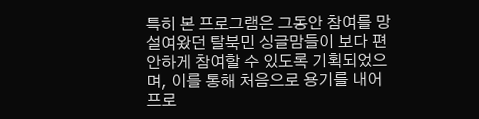특히 본 프로그램은 그동안 참여를 망설여왔던 탈북민 싱글맘들이 보다 편안하게 참여할 수 있도록 기획되었으며, 이를 통해 처음으로 용기를 내어 프로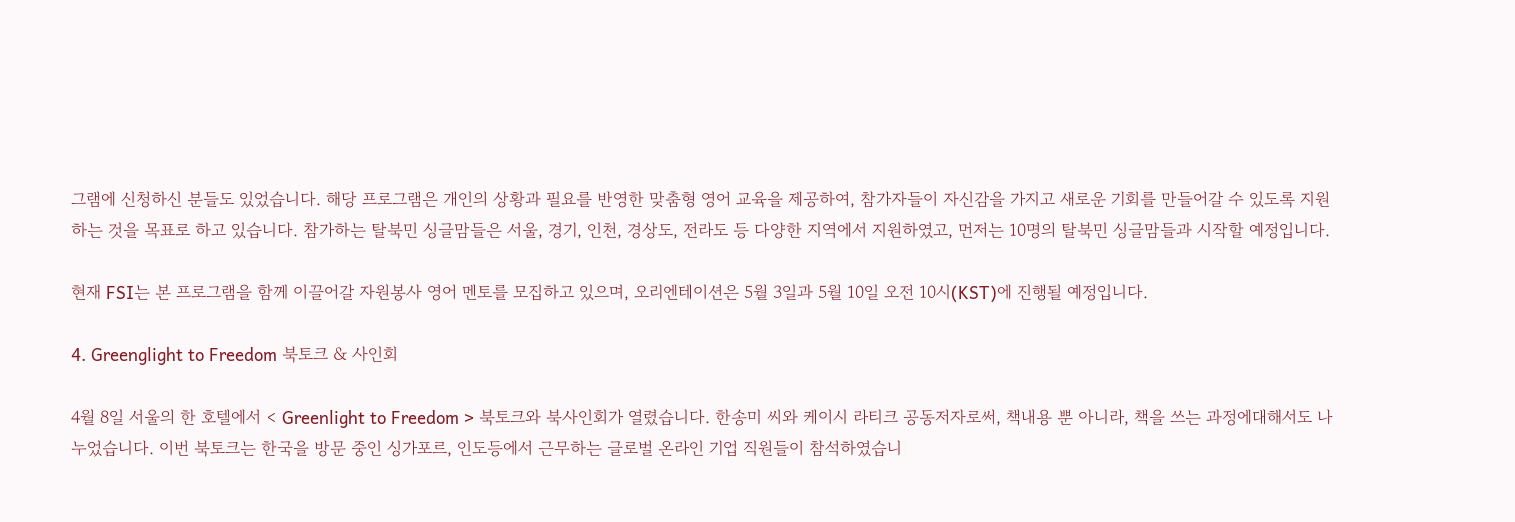그램에 신청하신 분들도 있었습니다. 해당 프로그램은 개인의 상황과 필요를 반영한 맞춤형 영어 교육을 제공하여, 참가자들이 자신감을 가지고 새로운 기회를 만들어갈 수 있도록 지원하는 것을 목표로 하고 있습니다. 참가하는 탈북민 싱글맘들은 서울, 경기, 인천, 경상도, 전라도 등 다양한 지역에서 지원하였고, 먼저는 10명의 탈북민 싱글맘들과 시작할 예정입니다.

현재 FSI는 본 프로그램을 함께 이끌어갈 자원봉사 영어 멘토를 모집하고 있으며, 오리엔테이션은 5월 3일과 5월 10일 오전 10시(KST)에 진행될 예정입니다.

4. Greenglight to Freedom 북토크 & 사인회

4월 8일 서울의 한 호텔에서 < Greenlight to Freedom > 북토크와 북사인회가 열렸습니다. 한송미 씨와 케이시 라티크 공동저자로써, 책내용 뿐 아니라, 책을 쓰는 과정에대해서도 나누었습니다. 이번 북토크는 한국을 방문 중인 싱가포르, 인도등에서 근무하는 글로벌 온라인 기업 직원들이 참석하였습니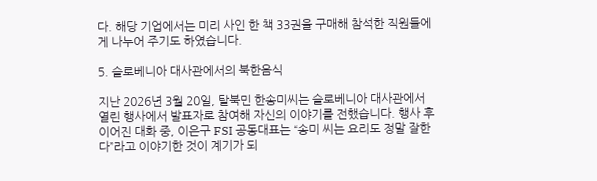다. 해당 기업에서는 미리 사인 한 책 33권을 구매해 참석한 직원들에게 나누어 주기도 하였습니다.

5. 슬로베니아 대사관에서의 북한음식

지난 2026년 3월 20일, 탈북민 한송미씨는 슬로베니아 대사관에서 열린 행사에서 발표자로 참여해 자신의 이야기를 전했습니다. 행사 후 이어진 대화 중, 이은구 FSI 공동대표는 “송미 씨는 요리도 정말 잘한다”라고 이야기한 것이 계기가 되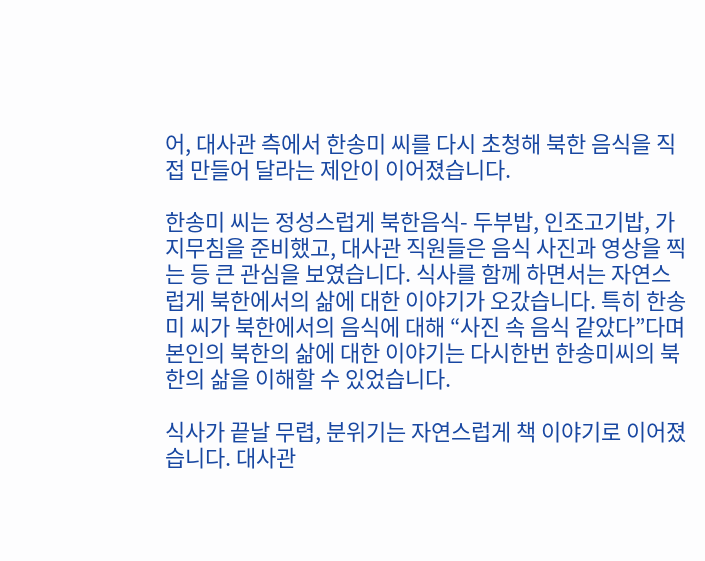어, 대사관 측에서 한송미 씨를 다시 초청해 북한 음식을 직접 만들어 달라는 제안이 이어졌습니다.

한송미 씨는 정성스럽게 북한음식- 두부밥, 인조고기밥, 가지무침을 준비했고, 대사관 직원들은 음식 사진과 영상을 찍는 등 큰 관심을 보였습니다. 식사를 함께 하면서는 자연스럽게 북한에서의 삶에 대한 이야기가 오갔습니다. 특히 한송미 씨가 북한에서의 음식에 대해 “사진 속 음식 같았다”다며 본인의 북한의 삶에 대한 이야기는 다시한번 한송미씨의 북한의 삶을 이해할 수 있었습니다.

식사가 끝날 무렵, 분위기는 자연스럽게 책 이야기로 이어졌습니다. 대사관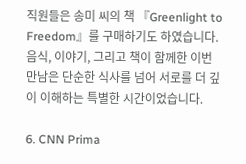직원들은 송미 씨의 책 『Greenlight to Freedom』를 구매하기도 하였습니다. 음식, 이야기, 그리고 책이 함께한 이번 만남은 단순한 식사를 넘어 서로를 더 깊이 이해하는 특별한 시간이었습니다.

6. CNN Prima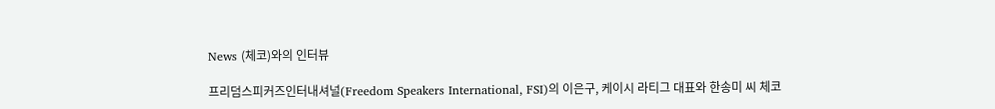News (체코)와의 인터뷰

프리덤스피커즈인터내셔널(Freedom Speakers International, FSI)의 이은구, 케이시 라티그 대표와 한송미 씨 체코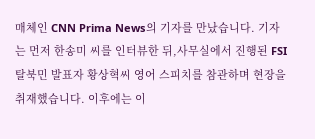매체인 CNN Prima News의 기자를 만났습니다. 기자는 먼저 한송미 씨를 인터뷰한 뒤,사무실에서 진행된 FSI 탈북민 발표자 황상혁씨 영어 스피치를 참관하며 현장을 취재했습니다. 이후에는 이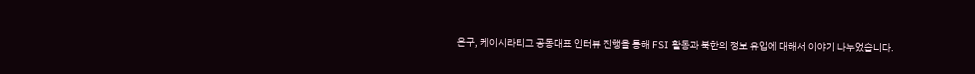은구, 케이시라티그 공동대표 인터뷰 진행을 통해 FSI 활동과 북한의 정보 유입에 대해서 이야기 나누었습니다.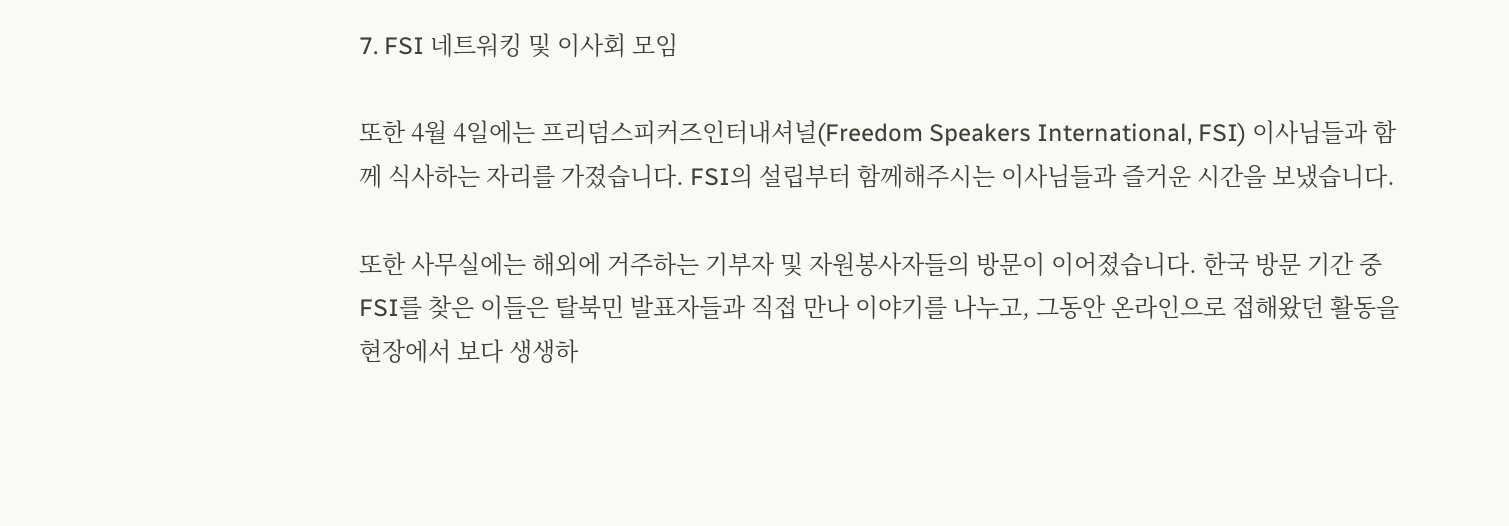7. FSI 네트워킹 및 이사회 모임

또한 4월 4일에는 프리덤스피커즈인터내셔널(Freedom Speakers International, FSI) 이사님들과 함께 식사하는 자리를 가졌습니다. FSI의 설립부터 함께해주시는 이사님들과 즐거운 시간을 보냈습니다.

또한 사무실에는 해외에 거주하는 기부자 및 자원봉사자들의 방문이 이어졌습니다. 한국 방문 기간 중 FSI를 찾은 이들은 탈북민 발표자들과 직접 만나 이야기를 나누고, 그동안 온라인으로 접해왔던 활동을 현장에서 보다 생생하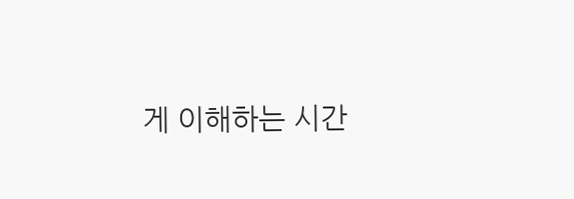게 이해하는 시간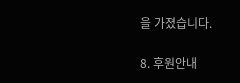을 가졌습니다.

8. 후원안내